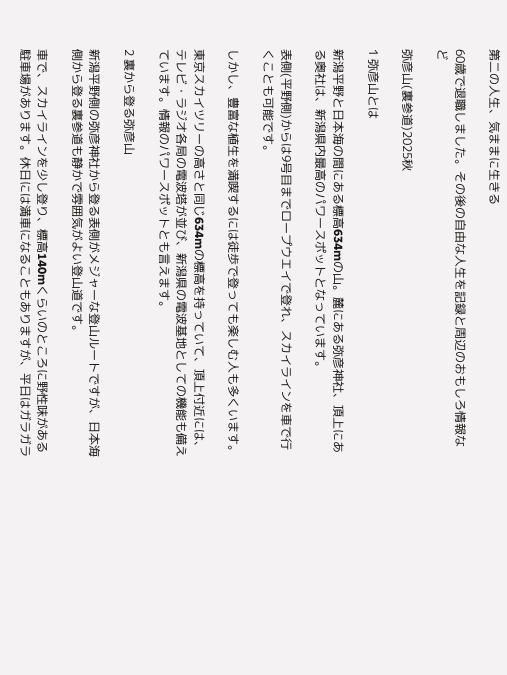第二の人生、気ままに生きる

60歳で退職しました。その後の自由な人生を記録と周辺のおもしろ情報など

弥彦山(裏参道)2025秋

1 弥彦山とは

新潟平野と日本海の間にある標高634mの山。麓にある弥彦神社、頂上にある奥社は、新潟県内最高のパワースポットとなっています。

表側(平野側)からは9号目までロープウエイで登れ、スカイラインを車で行くことも可能です。

しかし、豊富な植生を満喫するには徒歩で登っても楽しむ人も多くいます。

東京スカイツリーの高さと同じ634mの標高を持っていて、頂上付近には、テレビ・ラジオ各局の電波塔が並び、新潟県の電波基地としての機能も備えています。情報のパワースポットとも言えます。

2 裏から登る弥彦山

新潟平野側の弥彦神社から登る表側がメジャーな登山ルートですが、日本海側から登る裏参道も静かで雰囲気がよい登山道です。

車で、スカイラインを少し登り、標高140mくらいのところに野性味がある駐車場があります。休日には満車になることもありますが、平日はガラガラ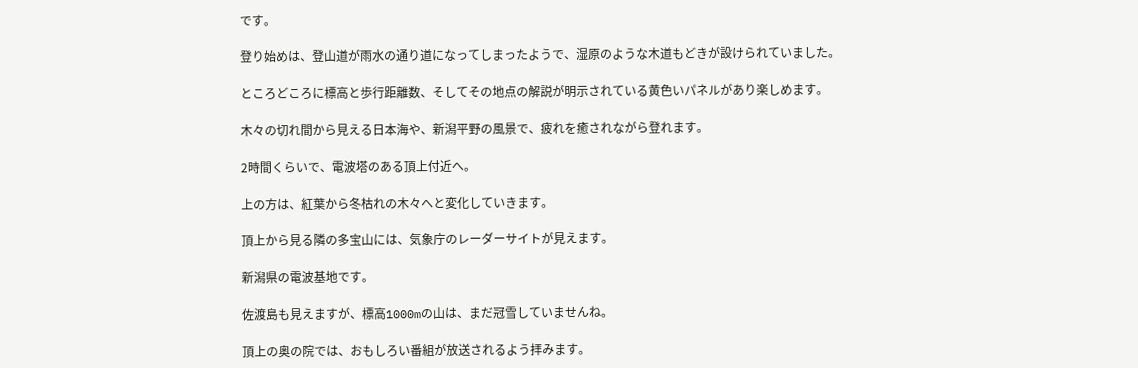です。

登り始めは、登山道が雨水の通り道になってしまったようで、湿原のような木道もどきが設けられていました。

ところどころに標高と歩行距離数、そしてその地点の解説が明示されている黄色いパネルがあり楽しめます。

木々の切れ間から見える日本海や、新潟平野の風景で、疲れを癒されながら登れます。

2時間くらいで、電波塔のある頂上付近へ。

上の方は、紅葉から冬枯れの木々へと変化していきます。

頂上から見る隣の多宝山には、気象庁のレーダーサイトが見えます。

新潟県の電波基地です。

佐渡島も見えますが、標高1000mの山は、まだ冠雪していませんね。

頂上の奥の院では、おもしろい番組が放送されるよう拝みます。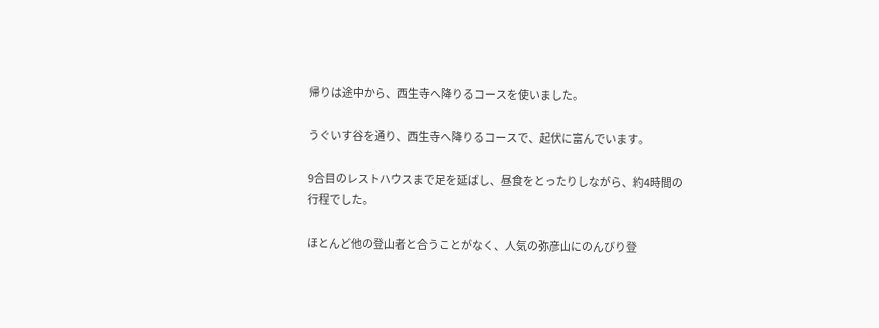帰りは途中から、西生寺へ降りるコースを使いました。

うぐいす谷を通り、西生寺へ降りるコースで、起伏に富んでいます。

9合目のレストハウスまで足を延ばし、昼食をとったりしながら、約4時間の行程でした。

ほとんど他の登山者と合うことがなく、人気の弥彦山にのんびり登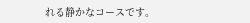れる静かなコースです。